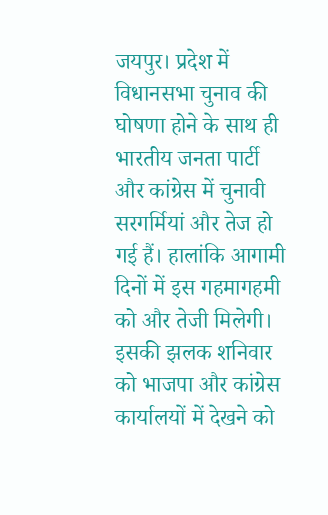जयपुर। प्रदेश में विधानसभा चुनाव की घोषणा होने के साथ ही भारतीय जनता पार्टी और कांग्रेस में चुनावी सरगर्मियां और तेज हो गई हैं। हालांकि आगामी दिनों में इस गहमागहमी को और तेजी मिलेगी। इसकी झलक शनिवार को भाजपा और कांग्रेस कार्यालयों में देखने को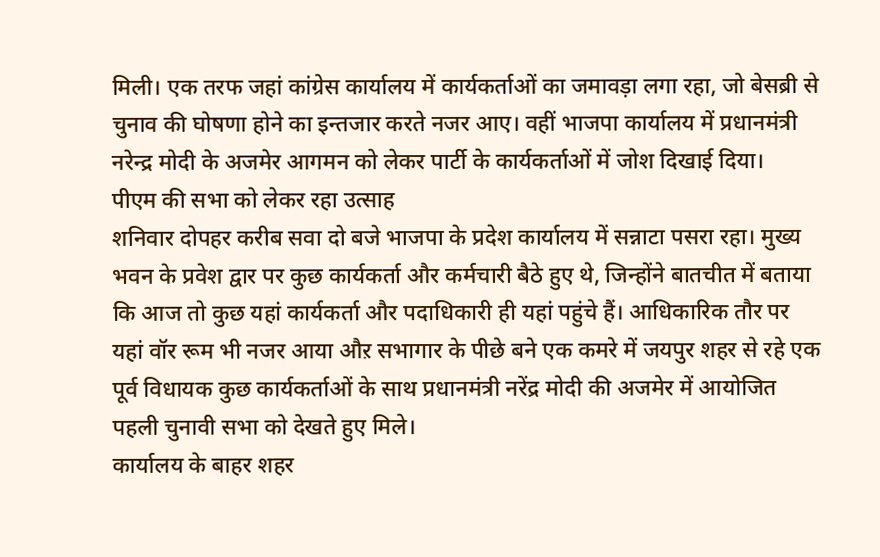मिली। एक तरफ जहां कांग्रेस कार्यालय में कार्यकर्ताओं का जमावड़ा लगा रहा, जो बेसब्री से चुनाव की घोषणा होने का इन्तजार करते नजर आए। वहीं भाजपा कार्यालय में प्रधानमंत्री नरेन्द्र मोदी के अजमेर आगमन को लेकर पार्टी के कार्यकर्ताओं में जोश दिखाई दिया।
पीएम की सभा को लेकर रहा उत्साह
शनिवार दोपहर करीब सवा दो बजे भाजपा के प्रदेश कार्यालय में सन्नाटा पसरा रहा। मुख्य भवन के प्रवेश द्वार पर कुछ कार्यकर्ता और कर्मचारी बैठे हुए थे, जिन्होंने बातचीत में बताया कि आज तो कुछ यहां कार्यकर्ता और पदाधिकारी ही यहां पहुंचे हैं। आधिकारिक तौर पर यहां वॉर रूम भी नजर आया औऱ सभागार के पीछे बने एक कमरे में जयपुर शहर से रहे एक पूर्व विधायक कुछ कार्यकर्ताओं के साथ प्रधानमंत्री नरेंद्र मोदी की अजमेर में आयोजित पहली चुनावी सभा को देखते हुए मिले।
कार्यालय के बाहर शहर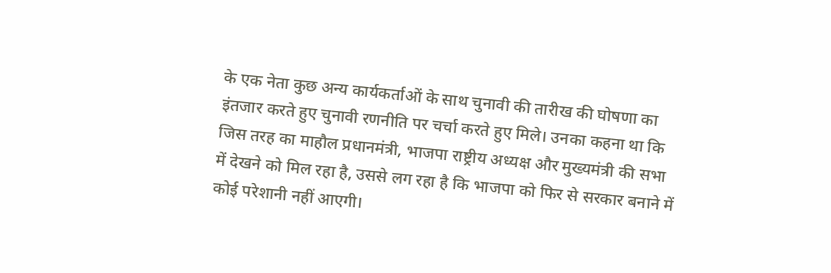के एक नेता कुछ अन्य कार्यकर्ताओं के साथ चुनावी की तारीख की घोषणा का इंतजार करते हुए चुनावी रणनीति पर चर्चा करते हुए मिले। उनका कहना था कि जिस तरह का माहौल प्रधानमंत्री, भाजपा राष्ट्रीय अध्यक्ष और मुख्यमंत्री की सभा में देखने को मिल रहा है, उससे लग रहा है कि भाजपा को फिर से सरकार बनाने में कोई परेशानी नहीं आएगी।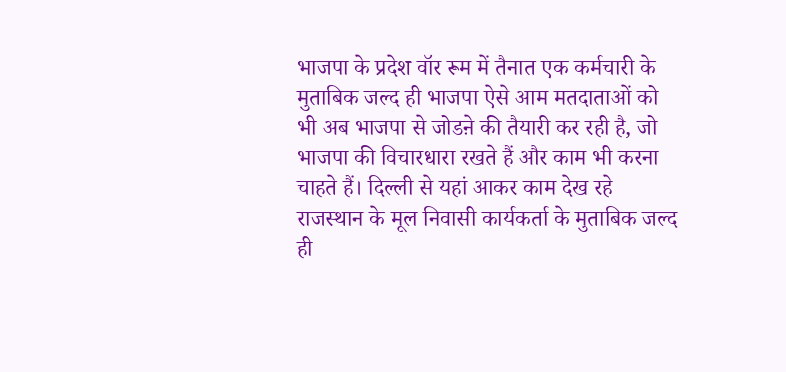भाजपा के प्रदेश वॉर रूम में तैनात एक कर्मचारी के मुताबिक जल्द ही भाजपा ऐसे आम मतदाताओं को भी अब भाजपा से जोडऩे की तैयारी कर रही है, जो भाजपा की विचारधारा रखते हैं और काम भी करना चाहते हैं। दिल्ली से यहां आकर काम देख रहे राजस्थान के मूल निवासी कार्यकर्ता के मुताबिक जल्द ही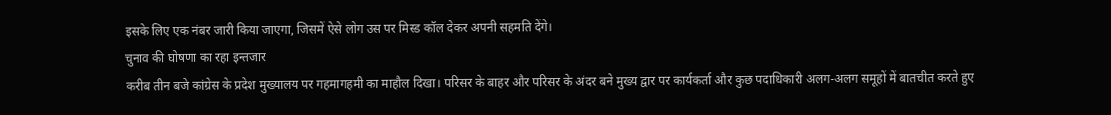इसके लिए एक नंबर जारी किया जाएगा, जिसमें ऐसे लोग उस पर मिस्ड कॉल देकर अपनी सहमति देंगे।
चुनाव की घोषणा का रहा इन्तजार
करीब तीन बजे कांग्रेस के प्रदेश मुख्यालय पर गहमागहमी का माहौल दिखा। परिसर के बाहर और परिसर के अंदर बने मुख्य द्वार पर कार्यकर्ता और कुछ पदाधिकारी अलग-अलग समूहों में बातचीत करते हुए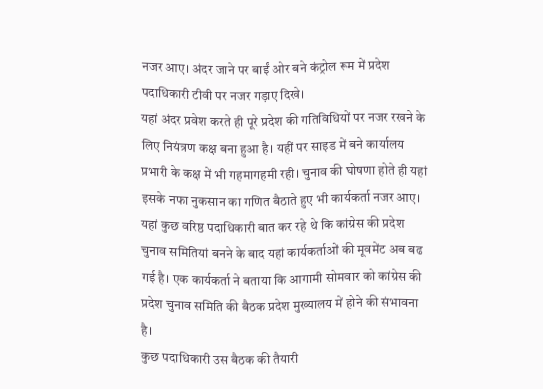नजर आए। अंदर जाने पर बाईं ओर बने कंट्रोल रूम में प्रदेश पदाधिकारी टीवी पर नजर गड़ाए दिखे।
यहां अंदर प्रवेश करते ही पूरे प्रदेश की गतिविधियों पर नजर रखने के लिए नियंत्रण कक्ष बना हुआ है। यहीं पर साइड में बने कार्यालय प्रभारी के कक्ष में भी गहमागहमी रही। चुनाव की घोषणा होते ही यहां इसके नफा नुकसान का गणित बैठाते हुए भी कार्यकर्ता नजर आए। यहां कुछ वरिष्ठ पदाधिकारी बात कर रहे थे कि कांग्रेस की प्रदेश चुनाव समितियां बनने के बाद यहां कार्यकर्ताओं की मूवमेंट अब बढ गई है। एक कार्यकर्ता ने बताया कि आगामी सोमवार को कांग्रेस की प्रदेश चुनाव समिति की बैठक प्रदेश मुख्यालय में होने की संभावना है।
कुछ पदाधिकारी उस बैठक की तैयारी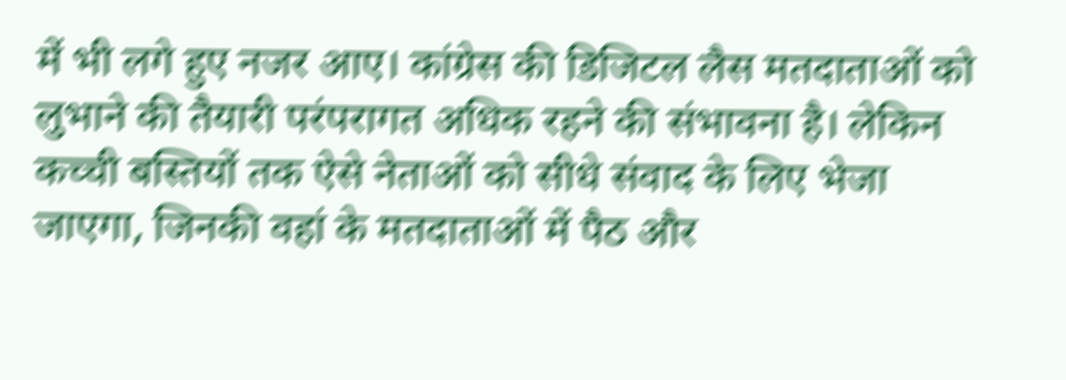में भी लगे हुए नजर आए। कांग्रेस की डिजिटल लैस मतदाताओं को लुभाने की तैयारी परंपरागत अधिक रहने की संभावना है। लेकिन कच्ची बस्तियों तक ऐसे नेताओं को सीधे संवाद के लिए भेजा जाएगा, जिनकी वहां के मतदाताओं में पैठ और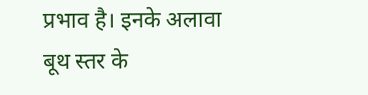प्रभाव है। इनके अलावा बूथ स्तर के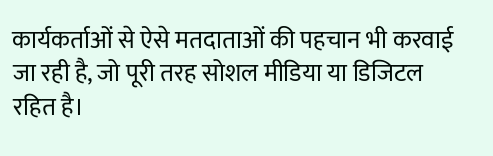कार्यकर्ताओं से ऐसे मतदाताओं की पहचान भी करवाई जा रही है, जो पूरी तरह सोशल मीडिया या डिजिटल रहित है।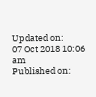Updated on:
07 Oct 2018 10:06 am
Published on: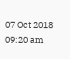07 Oct 2018 09:20 am